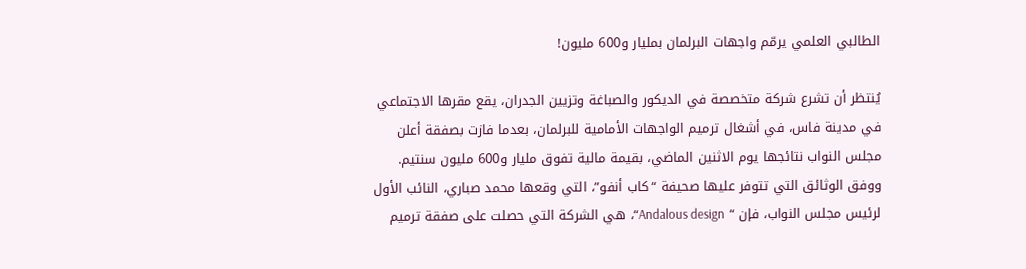الطالبي العلمي يرمّم واجهات البرلمان بمليار و600 مليون!

يُنتظر أن تشرع شركة متخصصة في الديكور والصباغة وتزيين الجدران، يقع مقرها الاجتماعي في مدينة فاس، في أشغال ترميم الواجهات الأمامية للبرلمان، بعدما فازت بصفقة أعلن مجلس النواب نتائجها يوم الاثنين الماضي، بقيمة مالية تفوق مليار و600 مليون سنتيم.
ووفق الوثائق التي تتوفر عليها صحيفة “كاب أنفو”، التي وقعها محمد صباري، النائب الأول لرئيس مجلس النواب، فإن “ Andalous design“، هي الشركة التي حصلت على صفقة ترميم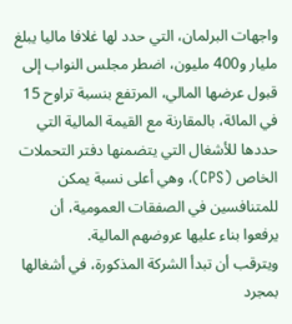واجهات البرلمان، التي حدد لها غلافا ماليا يبلغ مليار و400 مليون، اضطر مجلس النواب إلى قبول عرضها المالي، المرتفع بنسبة تراوح 15 في المائة، بالمقارنة مع القيمة المالية التي حددها للأشغال التي يتضمنها دفتر التحملات الخاص (CPS)، وهي أعلى نسبة يمكن للمتنافسين في الصفقات العمومية، أن يرفعوا بناء عليها عروضهم المالية.
ويترقب أن تبدأ الشركة المذكورة، في أشغالها بمجرد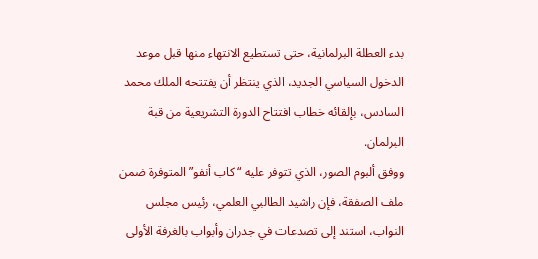بدء العطلة البرلمانية، حتى تستطيع الانتهاء منها قبل موعد الدخول السياسي الجديد، الذي ينتظر أن يفتتحه الملك محمد السادس، بإلقائه خطاب افتتاح الدورة التشريعية من قبة البرلمان.
ووفق ألبوم الصور، الذي تتوفر عليه “كاب أنفو” المتوفرة ضمن ملف الصفقة، فإن راشيد الطالبي العلمي، رئيس مجلس النواب، استند إلى تصدعات في جدران وأبواب بالغرفة الأولى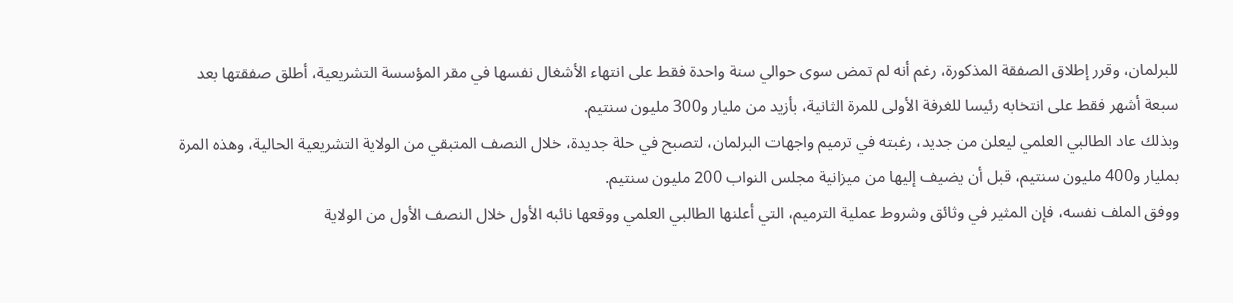للبرلمان، وقرر إطلاق الصفقة المذكورة، رغم أنه لم تمض سوى حوالي سنة واحدة فقط على انتهاء الأشغال نفسها في مقر المؤسسة التشريعية، أطلق صفقتها بعد سبعة أشهر فقط على انتخابه رئيسا للغرفة الأولى للمرة الثانية، بأزيد من مليار و300 مليون سنتيم.
وبذلك عاد الطالبي العلمي ليعلن من جديد، رغبته في ترميم واجهات البرلمان، لتصبح في حلة جديدة، خلال النصف المتبقي من الولاية التشريعية الحالية، وهذه المرة بمليار و400 مليون سنتيم، قبل أن يضيف إليها من ميزانية مجلس النواب 200 مليون سنتيم.
ووفق الملف نفسه، فإن المثير في وثائق وشروط عملية الترميم، التي أعلنها الطالبي العلمي ووقعها نائبه الأول خلال النصف الأول من الولاية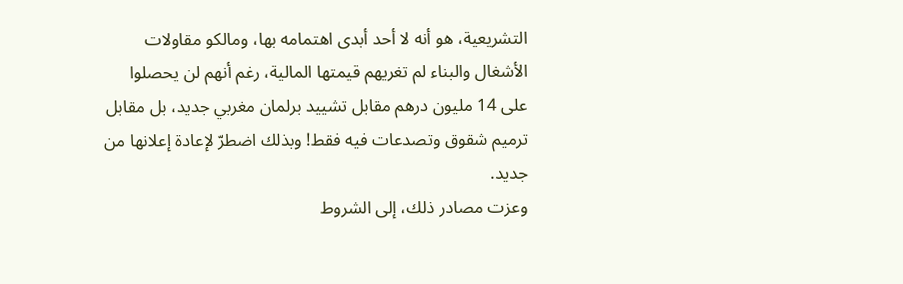التشريعية، هو أنه لا أحد أبدى اهتمامه بها، ومالكو مقاولات الأشغال والبناء لم تغريهم قيمتها المالية، رغم أنهم لن يحصلوا على 14 مليون درهم مقابل تشييد برلمان مغربي جديد، بل مقابل ترميم شقوق وتصدعات فيه فقط! وبذلك اضطرّ لإعادة إعلانها من جديد.
وعزت مصادر ذلك، إلى الشروط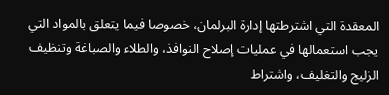المعقدة التي اشترطتها إدارة البرلمان، خصوصا فيما يتعلق بالمواد التي يجب استعمالها في عمليات إصلاح النوافذ، والطلاء والصباغة وتنظيف الزليج والتغليف، واشتراط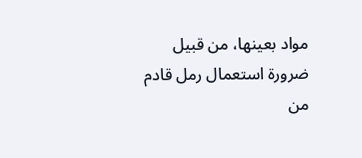مواد بعينها، من قبيل ضرورة استعمال رمل قادم من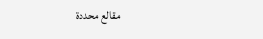مقالع محددة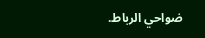ضواحي الرباط.